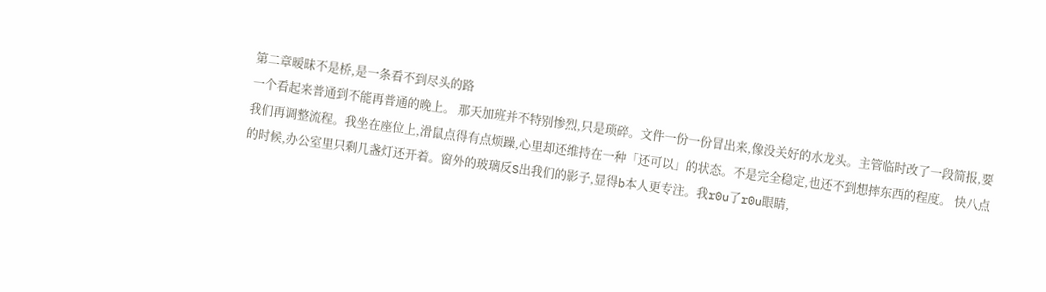第二章暧昧不是桥,是一条看不到尽头的路
一个看起来普通到不能再普通的晚上。 那天加班并不特别惨烈,只是琐碎。文件一份一份冒出来,像没关好的水龙头。主管临时改了一段简报,要我们再调整流程。我坐在座位上,滑鼠点得有点烦躁,心里却还维持在一种「还可以」的状态。不是完全稳定,也还不到想摔东西的程度。 快八点的时候,办公室里只剩几盏灯还开着。窗外的玻璃反S出我们的影子,显得b本人更专注。我r0u了r0u眼睛,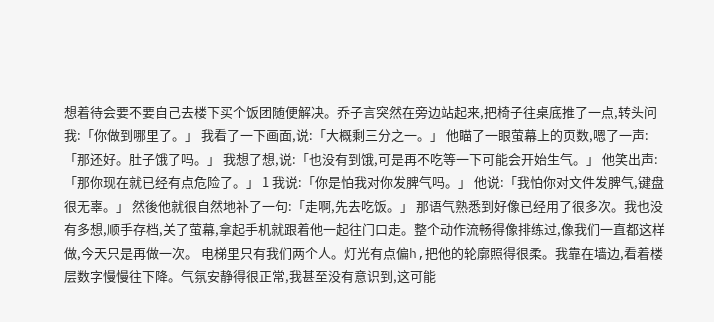想着待会要不要自己去楼下买个饭团随便解决。乔子言突然在旁边站起来,把椅子往桌底推了一点,转头问我:「你做到哪里了。」 我看了一下画面,说:「大概剩三分之一。」 他瞄了一眼萤幕上的页数,嗯了一声:「那还好。肚子饿了吗。」 我想了想,说:「也没有到饿,可是再不吃等一下可能会开始生气。」 他笑出声:「那你现在就已经有点危险了。」 1 我说:「你是怕我对你发脾气吗。」 他说:「我怕你对文件发脾气,键盘很无辜。」 然後他就很自然地补了一句:「走啊,先去吃饭。」 那语气熟悉到好像已经用了很多次。我也没有多想,顺手存档,关了萤幕,拿起手机就跟着他一起往门口走。整个动作流畅得像排练过,像我们一直都这样做,今天只是再做一次。 电梯里只有我们两个人。灯光有点偏h,把他的轮廓照得很柔。我靠在墙边,看着楼层数字慢慢往下降。气氛安静得很正常,我甚至没有意识到,这可能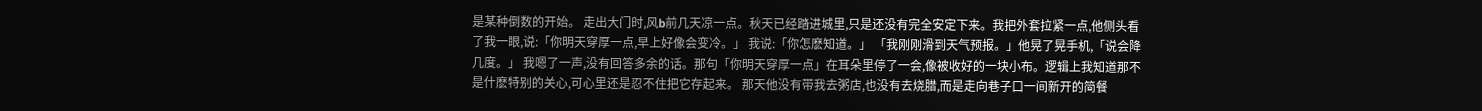是某种倒数的开始。 走出大门时,风b前几天凉一点。秋天已经踏进城里,只是还没有完全安定下来。我把外套拉紧一点,他侧头看了我一眼,说:「你明天穿厚一点,早上好像会变冷。」 我说:「你怎麽知道。」 「我刚刚滑到天气预报。」他晃了晃手机,「说会降几度。」 我嗯了一声,没有回答多余的话。那句「你明天穿厚一点」在耳朵里停了一会,像被收好的一块小布。逻辑上我知道那不是什麽特别的关心,可心里还是忍不住把它存起来。 那天他没有带我去粥店,也没有去烧腊,而是走向巷子口一间新开的简餐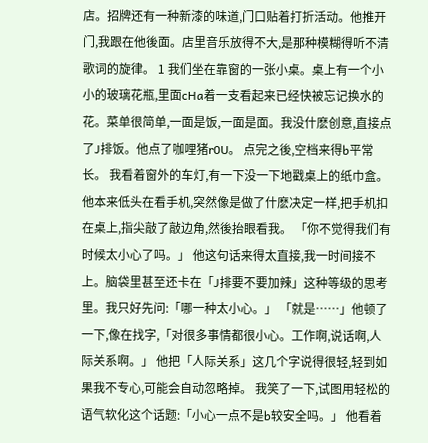店。招牌还有一种新漆的味道,门口贴着打折活动。他推开门,我跟在他後面。店里音乐放得不大,是那种模糊得听不清歌词的旋律。 1 我们坐在靠窗的一张小桌。桌上有一个小小的玻璃花瓶,里面cHa着一支看起来已经快被忘记换水的花。菜单很简单,一面是饭,一面是面。我没什麽创意,直接点了J排饭。他点了咖哩猪r0U。 点完之後,空档来得b平常长。 我看着窗外的车灯,有一下没一下地戳桌上的纸巾盒。他本来低头在看手机,突然像是做了什麽决定一样,把手机扣在桌上,指尖敲了敲边角,然後抬眼看我。 「你不觉得我们有时候太小心了吗。」 他这句话来得太直接,我一时间接不上。脑袋里甚至还卡在「J排要不要加辣」这种等级的思考里。我只好先问:「哪一种太小心。」 「就是……」他顿了一下,像在找字,「对很多事情都很小心。工作啊,说话啊,人际关系啊。」 他把「人际关系」这几个字说得很轻,轻到如果我不专心,可能会自动忽略掉。 我笑了一下,试图用轻松的语气软化这个话题:「小心一点不是b较安全吗。」 他看着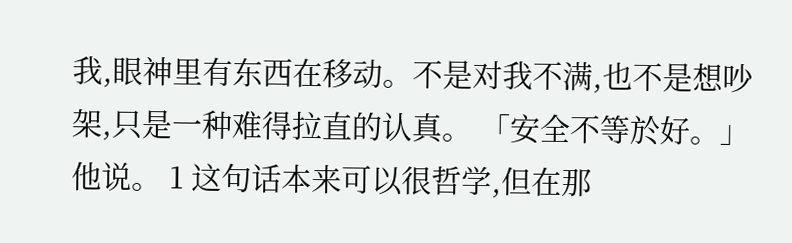我,眼神里有东西在移动。不是对我不满,也不是想吵架,只是一种难得拉直的认真。 「安全不等於好。」他说。 1 这句话本来可以很哲学,但在那